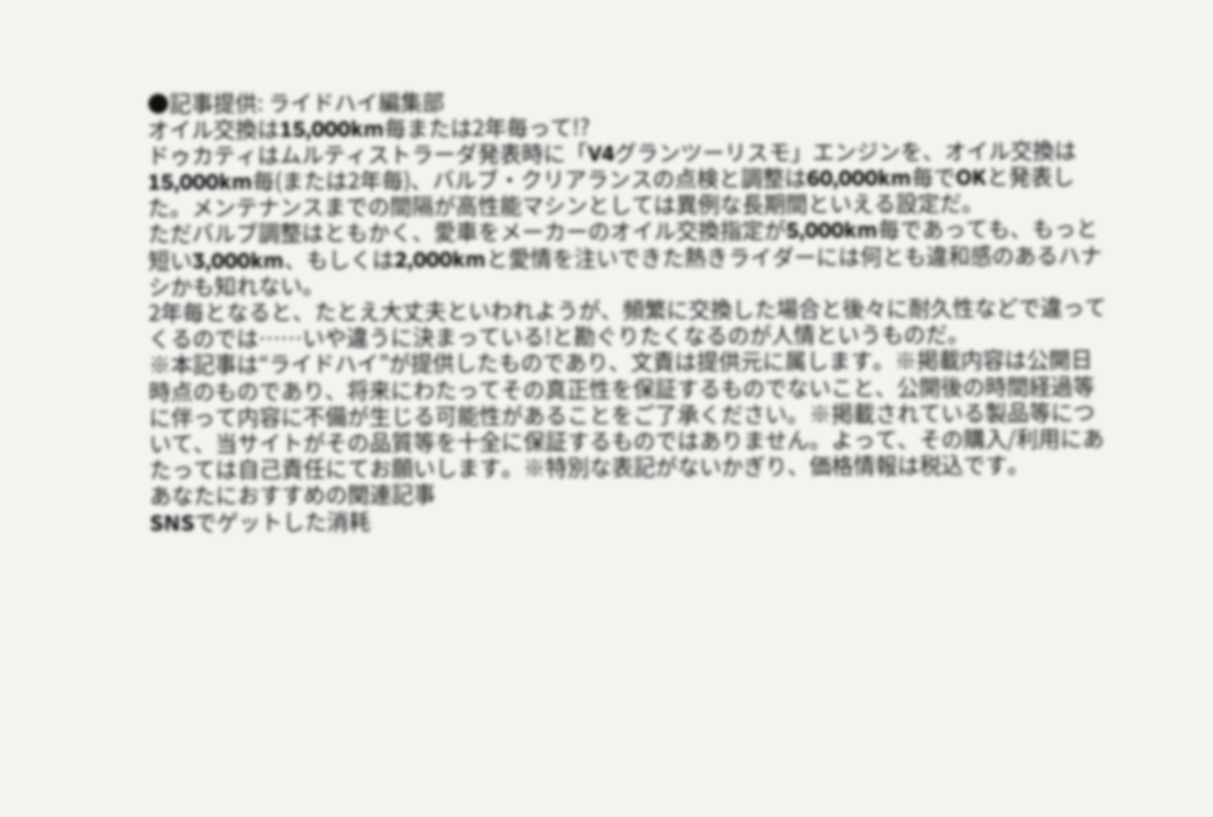●記事提供: ライドハイ編集部
オイル交換は15,000km毎または2年毎って!?
ドゥカティはムルティストラーダ発表時に「V4グランツーリスモ」エンジンを、オイル交換は15,000km毎(または2年毎)、バルブ・クリアランスの点検と調整は60,000km毎でOKと発表した。メンテナンスまでの間隔が高性能マシンとしては異例な長期間といえる設定だ。
ただバルブ調整はともかく、愛車をメーカーのオイル交換指定が5,000km毎であっても、もっと短い3,000km、もしくは2,000kmと愛情を注いできた熱きライダーには何とも違和感のあるハナシかも知れない。
2年毎となると、たとえ大丈夫といわれようが、頻繁に交換した場合と後々に耐久性などで違ってくるのでは……いや違うに決まっている!と勘ぐりたくなるのが人情というものだ。
※本記事は“ライドハイ”が提供したものであり、文責は提供元に属します。※掲載内容は公開日時点のものであり、将来にわたってその真正性を保証するものでないこと、公開後の時間経過等に伴って内容に不備が生じる可能性があることをご了承ください。※掲載されている製品等について、当サイトがその品質等を十全に保証するものではありません。よって、その購入/利用にあたっては自己責任にてお願いします。※特別な表記がないかぎり、価格情報は税込です。
あなたにおすすめの関連記事
SNSでゲットした消耗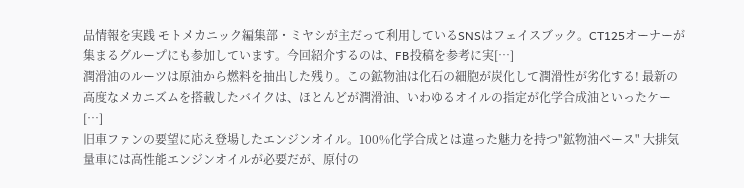品情報を実践 モトメカニック編集部・ミヤシが主だって利用しているSNSはフェイスブック。CT125オーナーが集まるグループにも参加しています。今回紹介するのは、FB投稿を参考に実[…]
潤滑油のルーツは原油から燃料を抽出した残り。この鉱物油は化石の細胞が炭化して潤滑性が劣化する! 最新の高度なメカニズムを搭載したバイクは、ほとんどが潤滑油、いわゆるオイルの指定が化学合成油といったケー[…]
旧車ファンの要望に応え登場したエンジンオイル。100%化学合成とは違った魅力を持つ"鉱物油ベース" 大排気量車には高性能エンジンオイルが必要だが、原付の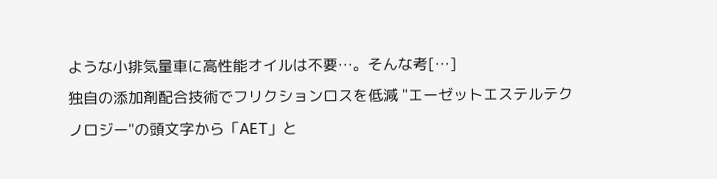ような小排気量車に高性能オイルは不要…。そんな考[…]
独自の添加剤配合技術でフリクションロスを低減 "エーゼットエステルテクノロジー"の頭文字から「AET」と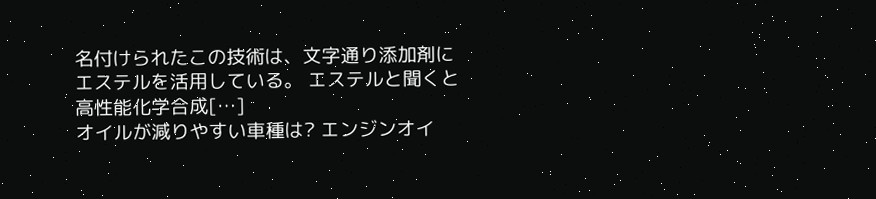名付けられたこの技術は、文字通り添加剤にエステルを活用している。 エステルと聞くと高性能化学合成[…]
オイルが減りやすい車種は? エンジンオイ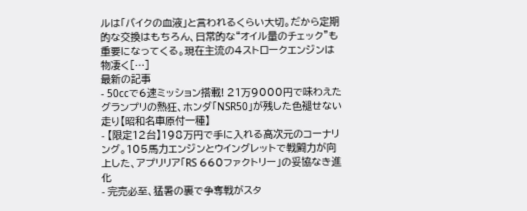ルは「バイクの血液」と言われるくらい大切。だから定期的な交換はもちろん、日常的な“オイル量のチェック”も重要になってくる。現在主流の4ストロークエンジンは物凄く[…]
最新の記事
- 50ccで6速ミッション搭載! 21万9000円で味わえたグランプリの熱狂、ホンダ「NSR50」が残した色褪せない走り【昭和名車原付一種】
- 【限定12台】198万円で手に入れる高次元のコーナリング。105馬力エンジンとウイングレットで戦闘力が向上した、アプリリア「RS 660ファクトリー」の妥協なき進化
- 完売必至、猛暑の裏で争奪戦がスタ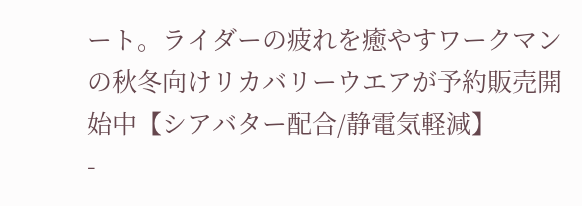ート。ライダーの疲れを癒やすワークマンの秋冬向けリカバリーウエアが予約販売開始中【シアバター配合/静電気軽減】
-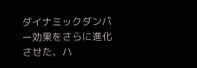ダイナミックダンパー効果をさらに進化させた、ハ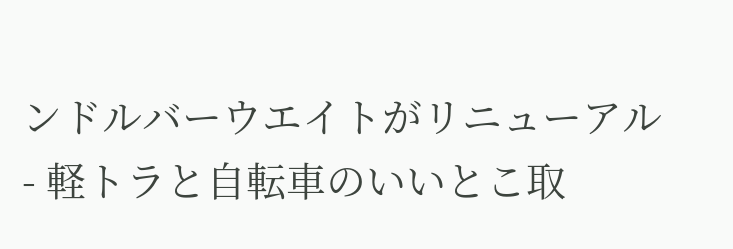ンドルバーウエイトがリニューアル
- 軽トラと自転車のいいとこ取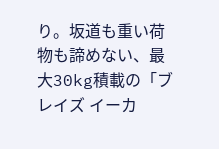り。坂道も重い荷物も諦めない、最大30kg積載の「ブレイズ イーカ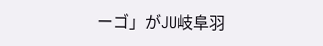ーゴ」がJU岐阜羽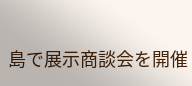島で展示商談会を開催